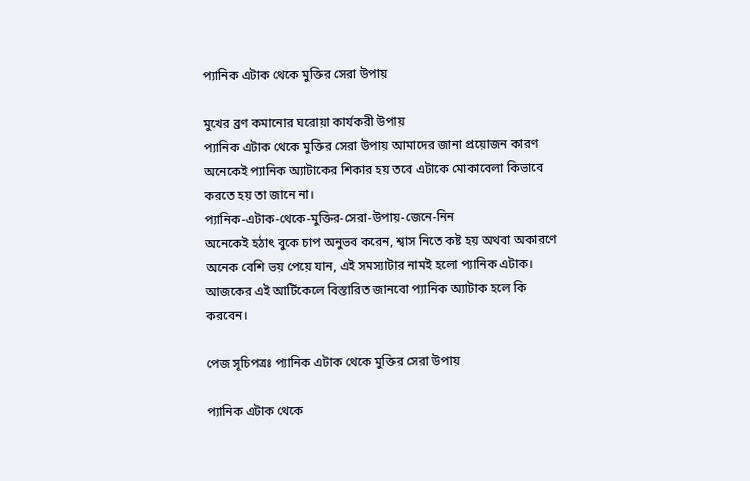প্যানিক এটাক থেকে মুক্তির সেরা উপায়

মুখের ব্রণ কমানোর ঘরোয়া কার্যকরী উপায়
প্যানিক এটাক থেকে মুক্তির সেরা উপায় আমাদের জানা প্রয়োজন কারণ অনেকেই প্যানিক অ্যাটাকের শিকার হয় তবে এটাকে মোকাবেলা কিভাবে করতে হয় তা জানে না।
প্যানিক-এটাক-থেকে-মুক্তির-সেরা-উপায়-জেনে-নিন
অনেকেই হঠাৎ বুকে চাপ অনুভব করেন, শ্বাস নিতে কষ্ট হয় অথবা অকারণে অনেক বেশি ভয় পেয়ে যান, এই সমস্যাটার নামই হলো প্যানিক এটাক। আজকের এই আর্টিকেলে বিস্তারিত জানবো প্যানিক অ্যাটাক হলে কি করবেন।

পেজ সূচিপত্রঃ প্যানিক এটাক থেকে মুক্তির সেরা উপায়

প্যানিক এটাক থেকে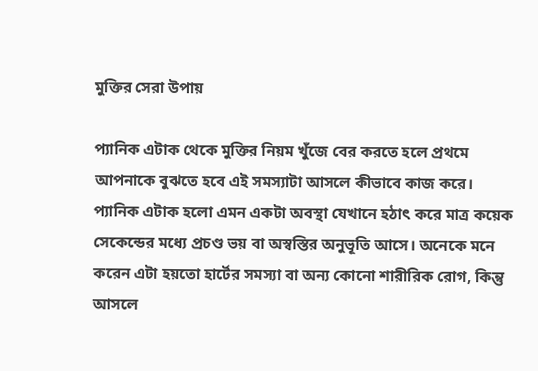মুক্তির সেরা উপায়

প্যানিক এটাক থেকে মুক্তির নিয়ম খুঁজে বের করতে হলে প্রথমে আপনাকে বুঝতে হবে এই সমস্যাটা আসলে কীভাবে কাজ করে। প্যানিক এটাক হলো এমন একটা অবস্থা যেখানে হঠাৎ করে মাত্র কয়েক সেকেন্ডের মধ্যে প্রচণ্ড ভয় বা অস্বস্তির অনুভূতি আসে। অনেকে মনে করেন এটা হয়তো হার্টের সমস্যা বা অন্য কোনো শারীরিক রোগ, কিন্তু আসলে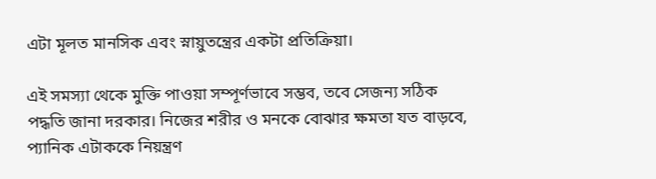এটা মূলত মানসিক এবং স্নায়ুতন্ত্রের একটা প্রতিক্রিয়া।

এই সমস্যা থেকে মুক্তি পাওয়া সম্পূর্ণভাবে সম্ভব, তবে সেজন্য সঠিক পদ্ধতি জানা দরকার। নিজের শরীর ও মনকে বোঝার ক্ষমতা যত বাড়বে, প্যানিক এটাককে নিয়ন্ত্রণ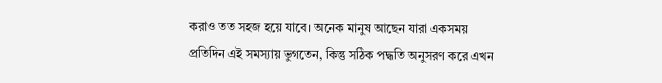করাও তত সহজ হয়ে যাবে। অনেক মানুষ আছেন যারা একসময় প্রতিদিন এই সমস্যায় ভুগতেন, কিন্তু সঠিক পদ্ধতি অনুসরণ করে এখন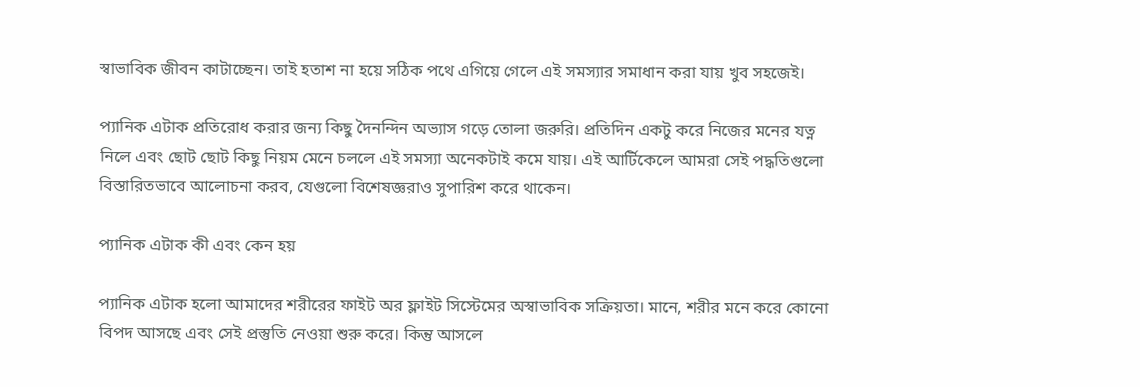স্বাভাবিক জীবন কাটাচ্ছেন। তাই হতাশ না হয়ে সঠিক পথে এগিয়ে গেলে এই সমস্যার সমাধান করা যায় খুব সহজেই।

প্যানিক এটাক প্রতিরোধ করার জন্য কিছু দৈনন্দিন অভ্যাস গড়ে তোলা জরুরি। প্রতিদিন একটু করে নিজের মনের যত্ন নিলে এবং ছোট ছোট কিছু নিয়ম মেনে চললে এই সমস্যা অনেকটাই কমে যায়। এই আর্টিকেলে আমরা সেই পদ্ধতিগুলো বিস্তারিতভাবে আলোচনা করব, যেগুলো বিশেষজ্ঞরাও সুপারিশ করে থাকেন।

প্যানিক এটাক কী এবং কেন হয়

প্যানিক এটাক হলো আমাদের শরীরের ফাইট অর ফ্লাইট সিস্টেমের অস্বাভাবিক সক্রিয়তা। মানে, শরীর মনে করে কোনো বিপদ আসছে এবং সেই প্রস্তুতি নেওয়া শুরু করে। কিন্তু আসলে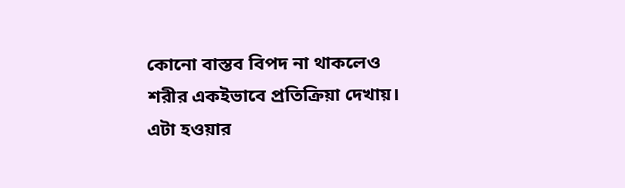কোনো বাস্তব বিপদ না থাকলেও শরীর একইভাবে প্রতিক্রিয়া দেখায়। এটা হওয়ার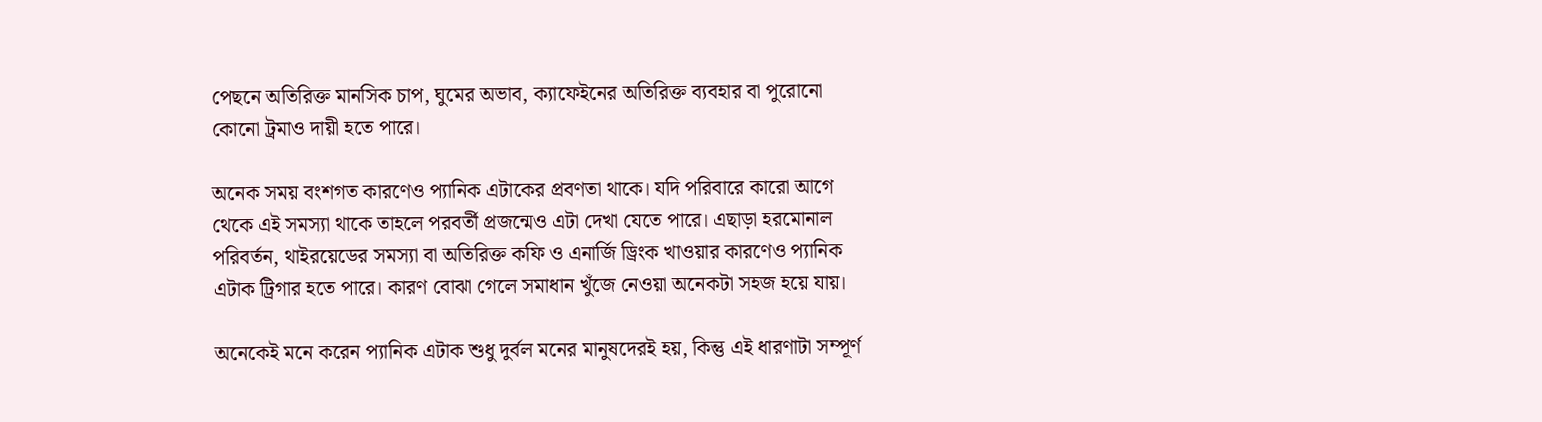পেছনে অতিরিক্ত মানসিক চাপ, ঘুমের অভাব, ক্যাফেইনের অতিরিক্ত ব্যবহার বা পুরোনো কোনো ট্রমাও দায়ী হতে পারে।

অনেক সময় বংশগত কারণেও প্যানিক এটাকের প্রবণতা থাকে। যদি পরিবারে কারো আগে থেকে এই সমস্যা থাকে তাহলে পরবর্তী প্রজন্মেও এটা দেখা যেতে পারে। এছাড়া হরমোনাল পরিবর্তন, থাইরয়েডের সমস্যা বা অতিরিক্ত কফি ও এনার্জি ড্রিংক খাওয়ার কারণেও প্যানিক এটাক ট্রিগার হতে পারে। কারণ বোঝা গেলে সমাধান খুঁজে নেওয়া অনেকটা সহজ হয়ে যায়।

অনেকেই মনে করেন প্যানিক এটাক শুধু দুর্বল মনের মানুষদেরই হয়, কিন্তু এই ধারণাটা সম্পূর্ণ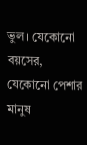ভুল। যেকোনো বয়সের, যেকোনো পেশার মানুষ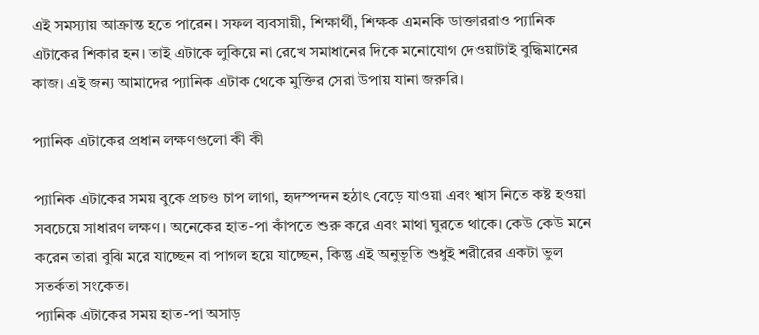এই সমস্যায় আক্রান্ত হতে পারেন। সফল ব্যবসায়ী, শিক্ষার্থী, শিক্ষক এমনকি ডাক্তাররাও প্যানিক এটাকের শিকার হন। তাই এটাকে লুকিয়ে না রেখে সমাধানের দিকে মনোযোগ দেওয়াটাই বুদ্ধিমানের কাজ। এই জন্য আমাদের প্যানিক এটাক থেকে মুক্তির সেরা উপায় যানা জরুরি।

প্যানিক এটাকের প্রধান লক্ষণগুলো কী কী

প্যানিক এটাকের সময় বুকে প্রচণ্ড চাপ লাগা, হৃদস্পন্দন হঠাৎ বেড়ে যাওয়া এবং শ্বাস নিতে কষ্ট হওয়া সবচেয়ে সাধারণ লক্ষণ। অনেকের হাত-পা কাঁপতে শুরু করে এবং মাথা ঘুরতে থাকে। কেউ কেউ মনে করেন তারা বুঝি মরে যাচ্ছেন বা পাগল হয়ে যাচ্ছেন, কিন্তু এই অনুভূতি শুধুই শরীরের একটা ভুল সতর্কতা সংকেত।
প্যানিক এটাকের সময় হাত-পা অসাড়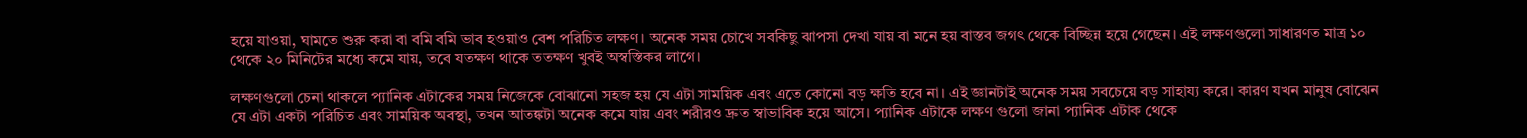হয়ে যাওয়া, ঘামতে শুরু করা বা বমি বমি ভাব হওয়াও বেশ পরিচিত লক্ষণ। অনেক সময় চোখে সবকিছু ঝাপসা দেখা যায় বা মনে হয় বাস্তব জগৎ থেকে বিচ্ছিন্ন হয়ে গেছেন। এই লক্ষণগুলো সাধারণত মাত্র ১০ থেকে ২০ মিনিটের মধ্যে কমে যায়, তবে যতক্ষণ থাকে ততক্ষণ খুবই অস্বস্তিকর লাগে।

লক্ষণগুলো চেনা থাকলে প্যানিক এটাকের সময় নিজেকে বোঝানো সহজ হয় যে এটা সাময়িক এবং এতে কোনো বড় ক্ষতি হবে না। এই জ্ঞানটাই অনেক সময় সবচেয়ে বড় সাহায্য করে। কারণ যখন মানুষ বোঝেন যে এটা একটা পরিচিত এবং সাময়িক অবস্থা, তখন আতঙ্কটা অনেক কমে যায় এবং শরীরও দ্রুত স্বাভাবিক হয়ে আসে। প্যানিক এটাকে লক্ষণ গুলো জানা প্যানিক এটাক থেকে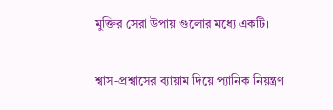মুক্তির সেরা উপায় গুলোর মধ্যে একটি।

শ্বাস-প্রশ্বাসের ব্যায়াম দিয়ে প্যানিক নিয়ন্ত্রণ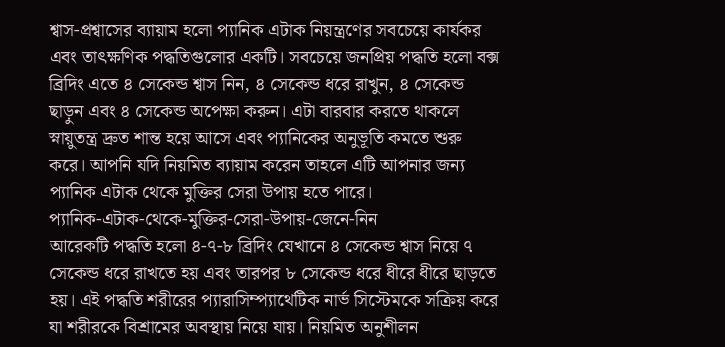শ্বাস-প্রশ্বাসের ব্যায়াম হলো প্যানিক এটাক নিয়ন্ত্রণের সবচেয়ে কার্যকর এবং তাৎক্ষণিক পদ্ধতিগুলোর একটি। সবচেয়ে জনপ্রিয় পদ্ধতি হলো বক্স ব্রিদিং এতে ৪ সেকেন্ড শ্বাস নিন, ৪ সেকেন্ড ধরে রাখুন, ৪ সেকেন্ড ছাড়ুন এবং ৪ সেকেন্ড অপেক্ষা করুন। এটা বারবার করতে থাকলে স্নায়ুতন্ত্র দ্রুত শান্ত হয়ে আসে এবং প্যানিকের অনুভূতি কমতে শুরু করে। আপনি যদি নিয়মিত ব্যায়াম করেন তাহলে এটি আপনার জন্য প্যানিক এটাক থেকে মুক্তির সেরা উপায় হতে পারে।
প্যানিক-এটাক-থেকে-মুক্তির-সেরা-উপায়-জেনে-নিন
আরেকটি পদ্ধতি হলো ৪-৭-৮ ব্রিদিং যেখানে ৪ সেকেন্ড শ্বাস নিয়ে ৭ সেকেন্ড ধরে রাখতে হয় এবং তারপর ৮ সেকেন্ড ধরে ধীরে ধীরে ছাড়তে হয়। এই পদ্ধতি শরীরের প্যারাসিম্প্যাথেটিক নার্ভ সিস্টেমকে সক্রিয় করে যা শরীরকে বিশ্রামের অবস্থায় নিয়ে যায়। নিয়মিত অনুশীলন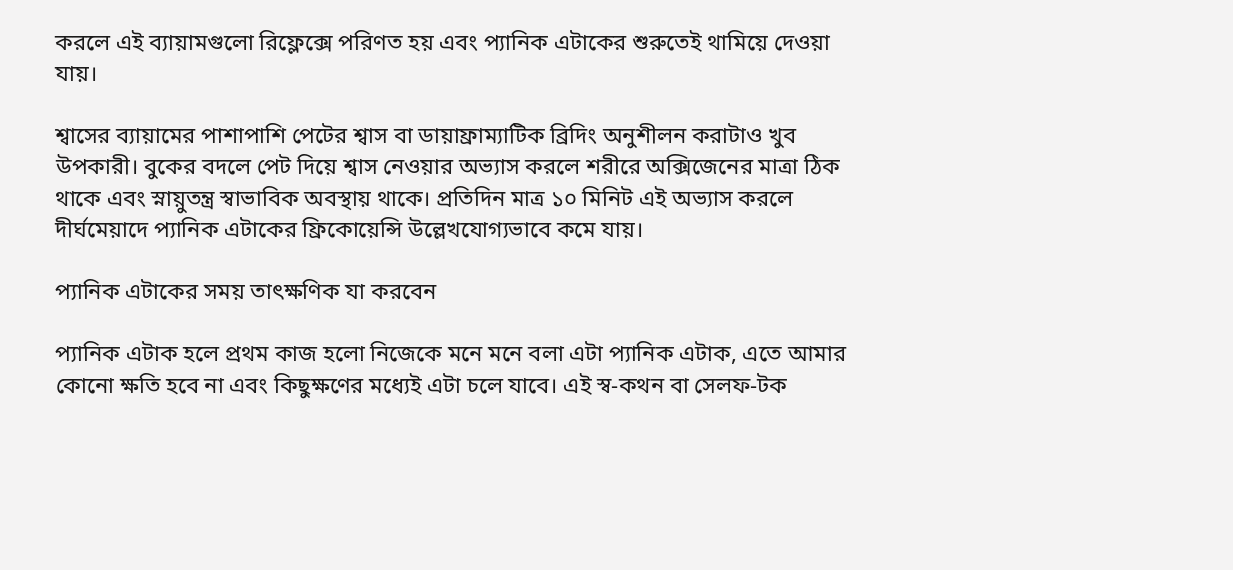করলে এই ব্যায়ামগুলো রিফ্লেক্সে পরিণত হয় এবং প্যানিক এটাকের শুরুতেই থামিয়ে দেওয়া যায়।

শ্বাসের ব্যায়ামের পাশাপাশি পেটের শ্বাস বা ডায়াফ্রাম্যাটিক ব্রিদিং অনুশীলন করাটাও খুব উপকারী। বুকের বদলে পেট দিয়ে শ্বাস নেওয়ার অভ্যাস করলে শরীরে অক্সিজেনের মাত্রা ঠিক থাকে এবং স্নায়ুতন্ত্র স্বাভাবিক অবস্থায় থাকে। প্রতিদিন মাত্র ১০ মিনিট এই অভ্যাস করলে দীর্ঘমেয়াদে প্যানিক এটাকের ফ্রিকোয়েন্সি উল্লেখযোগ্যভাবে কমে যায়।

প্যানিক এটাকের সময় তাৎক্ষণিক যা করবেন

প্যানিক এটাক হলে প্রথম কাজ হলো নিজেকে মনে মনে বলা এটা প্যানিক এটাক, এতে আমার কোনো ক্ষতি হবে না এবং কিছুক্ষণের মধ্যেই এটা চলে যাবে। এই স্ব-কথন বা সেলফ-টক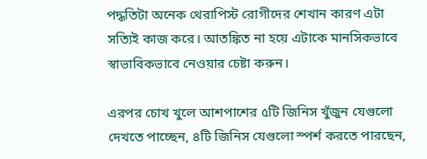পদ্ধতিটা অনেক থেরাপিস্ট রোগীদের শেখান কারণ এটা সত্যিই কাজ করে। আতঙ্কিত না হয়ে এটাকে মানসিকভাবে স্বাভাবিকভাবে নেওয়ার চেষ্টা করুন।

এরপর চোখ খুলে আশপাশের ৫টি জিনিস খুঁজুন যেগুলো দেখতে পাচ্ছেন, ৪টি জিনিস যেগুলো স্পর্শ করতে পারছেন,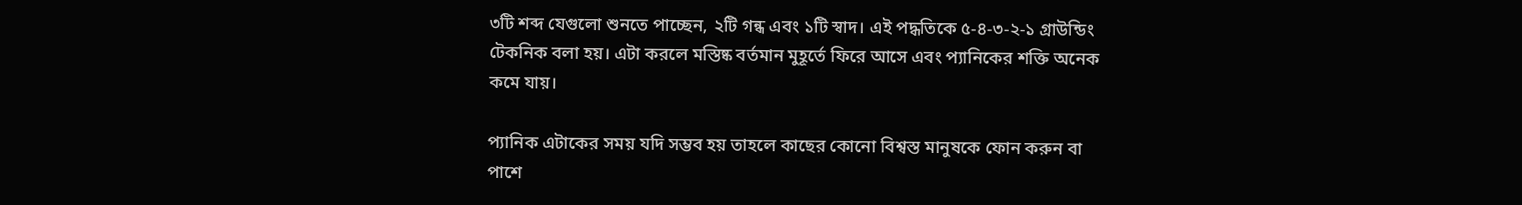৩টি শব্দ যেগুলো শুনতে পাচ্ছেন, ২টি গন্ধ এবং ১টি স্বাদ। এই পদ্ধতিকে ৫-৪-৩-২-১ গ্রাউন্ডিং টেকনিক বলা হয়। এটা করলে মস্তিষ্ক বর্তমান মুহূর্তে ফিরে আসে এবং প্যানিকের শক্তি অনেক কমে যায়।

প্যানিক এটাকের সময় যদি সম্ভব হয় তাহলে কাছের কোনো বিশ্বস্ত মানুষকে ফোন করুন বা পাশে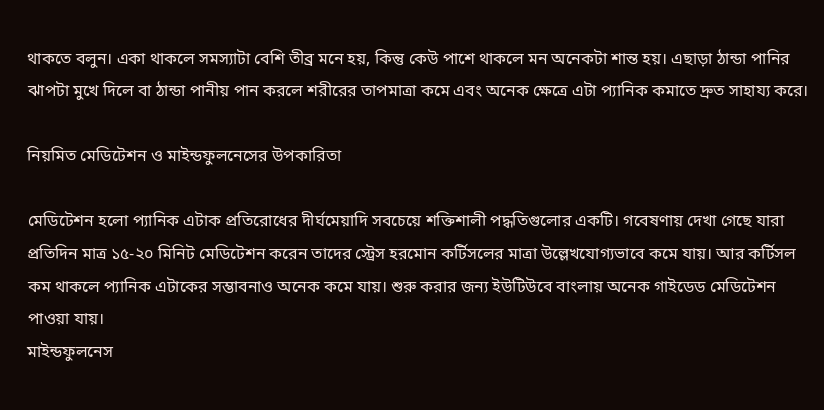থাকতে বলুন। একা থাকলে সমস্যাটা বেশি তীব্র মনে হয়, কিন্তু কেউ পাশে থাকলে মন অনেকটা শান্ত হয়। এছাড়া ঠান্ডা পানির ঝাপটা মুখে দিলে বা ঠান্ডা পানীয় পান করলে শরীরের তাপমাত্রা কমে এবং অনেক ক্ষেত্রে এটা প্যানিক কমাতে দ্রুত সাহায্য করে।

নিয়মিত মেডিটেশন ও মাইন্ডফুলনেসের উপকারিতা

মেডিটেশন হলো প্যানিক এটাক প্রতিরোধের দীর্ঘমেয়াদি সবচেয়ে শক্তিশালী পদ্ধতিগুলোর একটি। গবেষণায় দেখা গেছে যারা প্রতিদিন মাত্র ১৫-২০ মিনিট মেডিটেশন করেন তাদের স্ট্রেস হরমোন কর্টিসলের মাত্রা উল্লেখযোগ্যভাবে কমে যায়। আর কর্টিসল কম থাকলে প্যানিক এটাকের সম্ভাবনাও অনেক কমে যায়। শুরু করার জন্য ইউটিউবে বাংলায় অনেক গাইডেড মেডিটেশন পাওয়া যায়।
মাইন্ডফুলনেস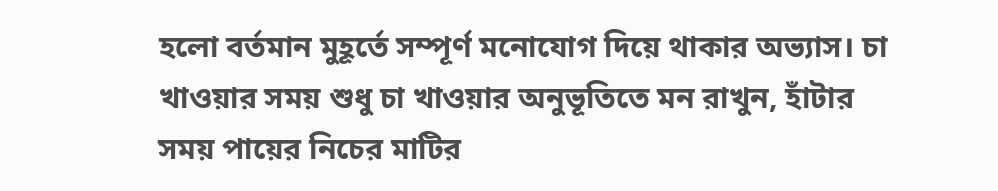হলো বর্তমান মুহূর্তে সম্পূর্ণ মনোযোগ দিয়ে থাকার অভ্যাস। চা খাওয়ার সময় শুধু চা খাওয়ার অনুভূতিতে মন রাখুন, হাঁটার সময় পায়ের নিচের মাটির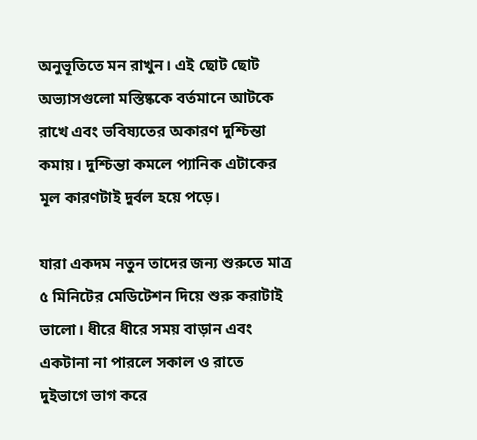অনুভূতিতে মন রাখুন। এই ছোট ছোট অভ্যাসগুলো মস্তিষ্ককে বর্তমানে আটকে রাখে এবং ভবিষ্যতের অকারণ দুশ্চিন্তা কমায়। দুশ্চিন্তা কমলে প্যানিক এটাকের মূল কারণটাই দুর্বল হয়ে পড়ে।

যারা একদম নতুন তাদের জন্য শুরুতে মাত্র ৫ মিনিটের মেডিটেশন দিয়ে শুরু করাটাই ভালো। ধীরে ধীরে সময় বাড়ান এবং একটানা না পারলে সকাল ও রাতে দুইভাগে ভাগ করে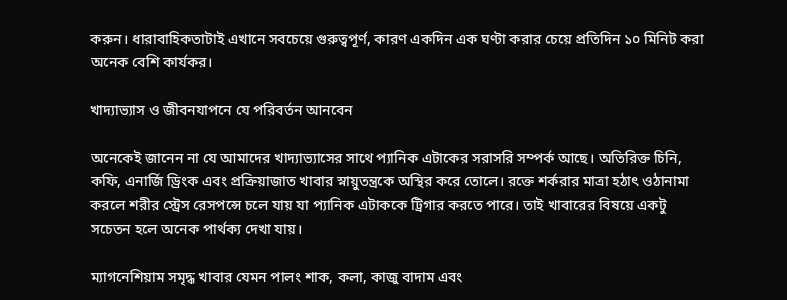করুন। ধারাবাহিকতাটাই এখানে সবচেয়ে গুরুত্বপূর্ণ, কারণ একদিন এক ঘণ্টা করার চেয়ে প্রতিদিন ১০ মিনিট করা অনেক বেশি কার্যকর।

খাদ্যাভ্যাস ও জীবনযাপনে যে পরিবর্তন আনবেন

অনেকেই জানেন না যে আমাদের খাদ্যাভ্যাসের সাথে প্যানিক এটাকের সরাসরি সম্পর্ক আছে। অতিরিক্ত চিনি, কফি, এনার্জি ড্রিংক এবং প্রক্রিয়াজাত খাবার স্নায়ুতন্ত্রকে অস্থির করে তোলে। রক্তে শর্করার মাত্রা হঠাৎ ওঠানামা করলে শরীর স্ট্রেস রেসপন্সে চলে যায় যা প্যানিক এটাককে ট্রিগার করতে পারে। তাই খাবারের বিষয়ে একটু সচেতন হলে অনেক পার্থক্য দেখা যায়।

ম্যাগনেশিয়াম সমৃদ্ধ খাবার যেমন পালং শাক, কলা, কাজু বাদাম এবং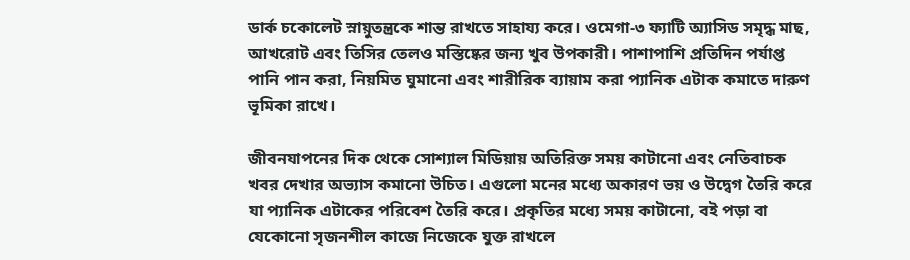ডার্ক চকোলেট স্নায়ুতন্ত্রকে শান্ত রাখতে সাহায্য করে। ওমেগা-৩ ফ্যাটি অ্যাসিড সমৃদ্ধ মাছ, আখরোট এবং তিসির তেলও মস্তিষ্কের জন্য খুব উপকারী। পাশাপাশি প্রতিদিন পর্যাপ্ত পানি পান করা, নিয়মিত ঘুমানো এবং শারীরিক ব্যায়াম করা প্যানিক এটাক কমাতে দারুণ ভূমিকা রাখে।

জীবনযাপনের দিক থেকে সোশ্যাল মিডিয়ায় অতিরিক্ত সময় কাটানো এবং নেতিবাচক খবর দেখার অভ্যাস কমানো উচিত। এগুলো মনের মধ্যে অকারণ ভয় ও উদ্বেগ তৈরি করে যা প্যানিক এটাকের পরিবেশ তৈরি করে। প্রকৃতির মধ্যে সময় কাটানো, বই পড়া বা যেকোনো সৃজনশীল কাজে নিজেকে যুক্ত রাখলে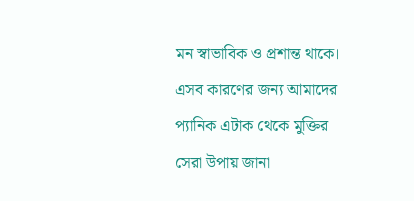মন স্বাভাবিক ও প্রশান্ত থাকে। এসব কারণের জন্য আমাদের প্যানিক এটাক থেকে মুক্তির সেরা উপায় জানা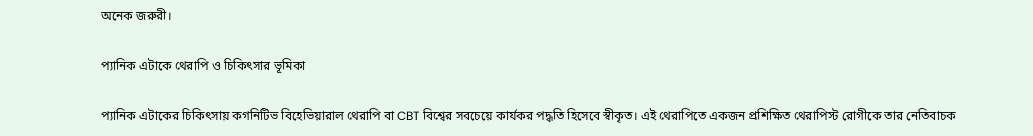অনেক জরুরী।

প্যানিক এটাকে থেরাপি ও চিকিৎসার ভূমিকা

প্যানিক এটাকের চিকিৎসায় কগনিটিভ বিহেভিয়ারাল থেরাপি বা CBT বিশ্বের সবচেয়ে কার্যকর পদ্ধতি হিসেবে স্বীকৃত। এই থেরাপিতে একজন প্রশিক্ষিত থেরাপিস্ট রোগীকে তার নেতিবাচক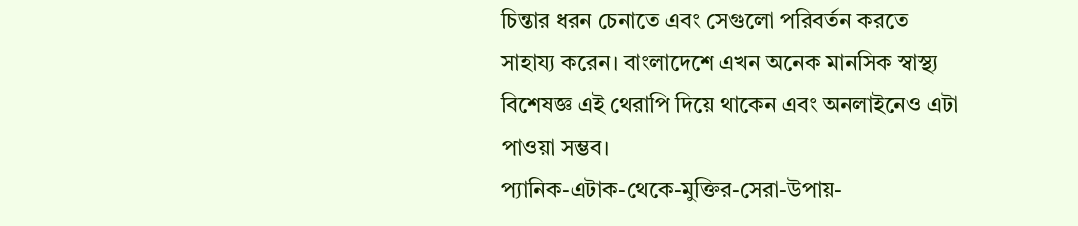চিন্তার ধরন চেনাতে এবং সেগুলো পরিবর্তন করতে সাহায্য করেন। বাংলাদেশে এখন অনেক মানসিক স্বাস্থ্য বিশেষজ্ঞ এই থেরাপি দিয়ে থাকেন এবং অনলাইনেও এটা পাওয়া সম্ভব।
প্যানিক-এটাক-থেকে-মুক্তির-সেরা-উপায়-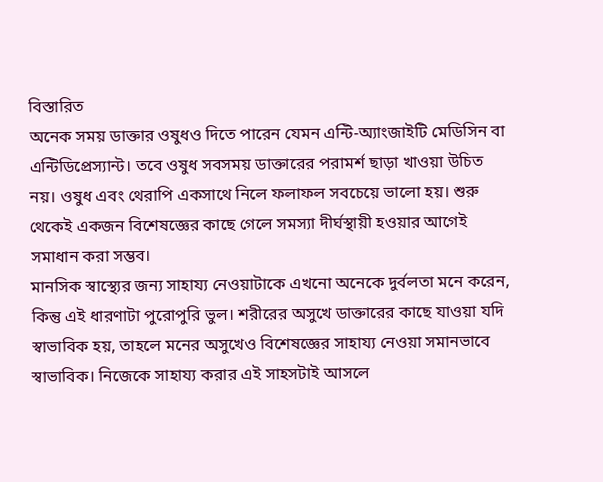বিস্তারিত
অনেক সময় ডাক্তার ওষুধও দিতে পারেন যেমন এন্টি-অ্যাংজাইটি মেডিসিন বা এন্টিডিপ্রেস্যান্ট। তবে ওষুধ সবসময় ডাক্তারের পরামর্শ ছাড়া খাওয়া উচিত নয়। ওষুধ এবং থেরাপি একসাথে নিলে ফলাফল সবচেয়ে ভালো হয়। শুরু থেকেই একজন বিশেষজ্ঞের কাছে গেলে সমস্যা দীর্ঘস্থায়ী হওয়ার আগেই সমাধান করা সম্ভব।
মানসিক স্বাস্থ্যের জন্য সাহায্য নেওয়াটাকে এখনো অনেকে দুর্বলতা মনে করেন, কিন্তু এই ধারণাটা পুরোপুরি ভুল। শরীরের অসুখে ডাক্তারের কাছে যাওয়া যদি স্বাভাবিক হয়, তাহলে মনের অসুখেও বিশেষজ্ঞের সাহায্য নেওয়া সমানভাবে স্বাভাবিক। নিজেকে সাহায্য করার এই সাহসটাই আসলে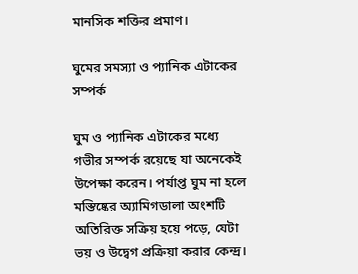মানসিক শক্তির প্রমাণ।

ঘুমের সমস্যা ও প্যানিক এটাকের সম্পর্ক

ঘুম ও প্যানিক এটাকের মধ্যে গভীর সম্পর্ক রয়েছে যা অনেকেই উপেক্ষা করেন। পর্যাপ্ত ঘুম না হলে মস্তিষ্কের অ্যামিগডালা অংশটি অতিরিক্ত সক্রিয় হয়ে পড়ে, যেটা ভয় ও উদ্বেগ প্রক্রিয়া করার কেন্দ্র।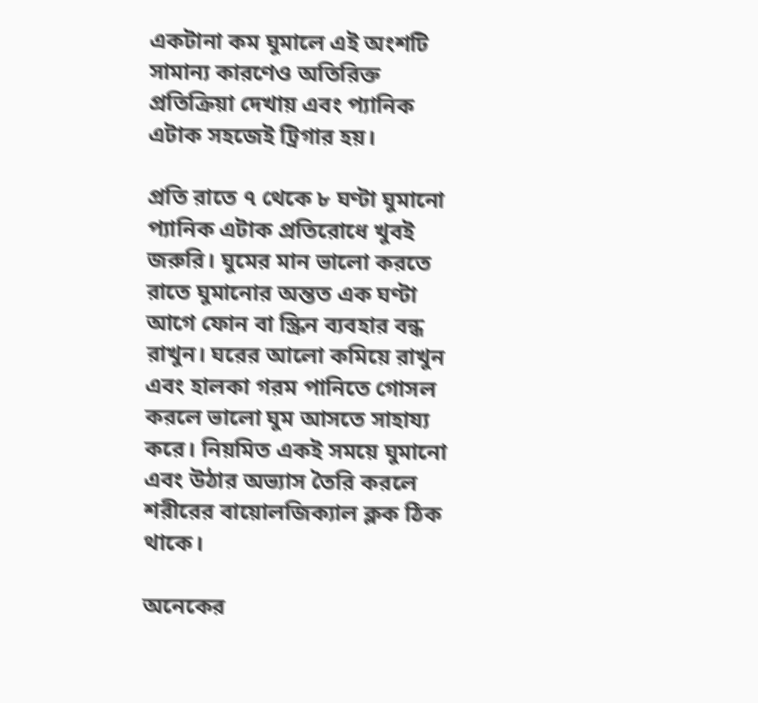একটানা কম ঘুমালে এই অংশটি সামান্য কারণেও অতিরিক্ত প্রতিক্রিয়া দেখায় এবং প্যানিক এটাক সহজেই ট্রিগার হয়।

প্রতি রাতে ৭ থেকে ৮ ঘণ্টা ঘুমানো প্যানিক এটাক প্রতিরোধে খুবই জরুরি। ঘুমের মান ভালো করতে রাতে ঘুমানোর অন্তত এক ঘণ্টা আগে ফোন বা স্ক্রিন ব্যবহার বন্ধ রাখুন। ঘরের আলো কমিয়ে রাখুন এবং হালকা গরম পানিতে গোসল করলে ভালো ঘুম আসতে সাহায্য করে। নিয়মিত একই সময়ে ঘুমানো এবং উঠার অভ্যাস তৈরি করলে শরীরের বায়োলজিক্যাল ক্লক ঠিক থাকে।

অনেকের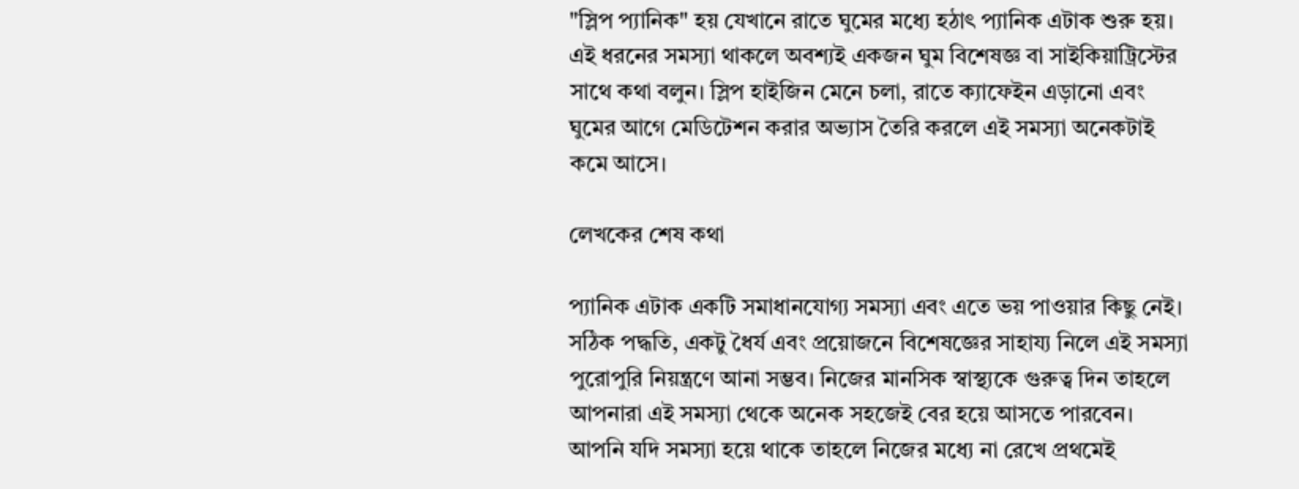"স্লিপ প্যানিক" হয় যেখানে রাতে ঘুমের মধ্যে হঠাৎ প্যানিক এটাক শুরু হয়। এই ধরনের সমস্যা থাকলে অবশ্যই একজন ঘুম বিশেষজ্ঞ বা সাইকিয়াট্রিস্টের সাথে কথা বলুন। স্লিপ হাইজিন মেনে চলা, রাতে ক্যাফেইন এড়ানো এবং ঘুমের আগে মেডিটেশন করার অভ্যাস তৈরি করলে এই সমস্যা অনেকটাই কমে আসে।

লেখকের শেষ কথা

প্যানিক এটাক একটি সমাধানযোগ্য সমস্যা এবং এতে ভয় পাওয়ার কিছু নেই। সঠিক পদ্ধতি, একটু ধৈর্য এবং প্রয়োজনে বিশেষজ্ঞের সাহায্য নিলে এই সমস্যা পুরোপুরি নিয়ন্ত্রণে আনা সম্ভব। নিজের মানসিক স্বাস্থ্যকে গুরুত্ব দিন তাহলে আপনারা এই সমস্যা থেকে অনেক সহজেই বের হয়ে আসতে পারবেন। আপনি যদি সমস্যা হয়ে থাকে তাহলে নিজের মধ্যে না রেখে প্রথমেই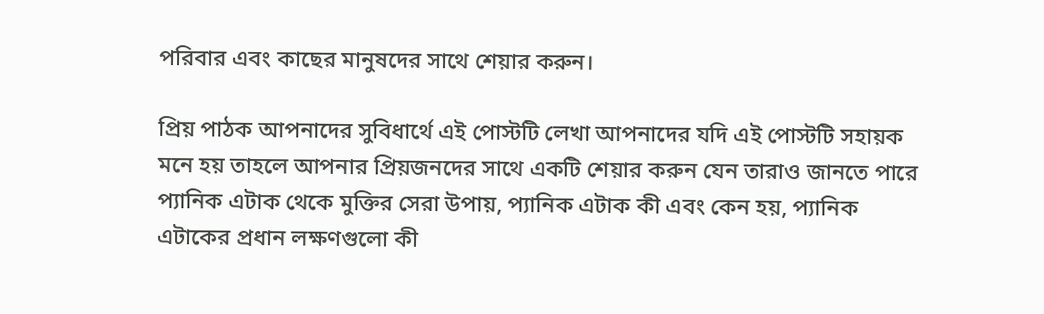পরিবার এবং কাছের মানুষদের সাথে শেয়ার করুন।

প্রিয় পাঠক আপনাদের সুবিধার্থে এই পোস্টটি লেখা আপনাদের যদি এই পোস্টটি সহায়ক মনে হয় তাহলে আপনার প্রিয়জনদের সাথে একটি শেয়ার করুন যেন তারাও জানতে পারে প্যানিক এটাক থেকে মুক্তির সেরা উপায়, প্যানিক এটাক কী এবং কেন হয়, প্যানিক এটাকের প্রধান লক্ষণগুলো কী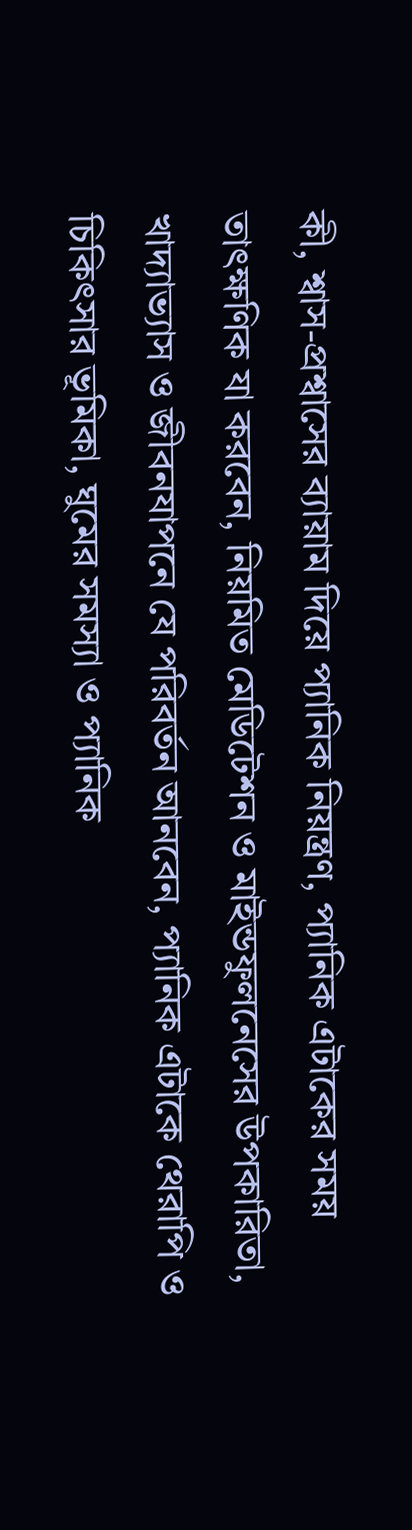কী, শ্বাস-প্রশ্বাসের ব্যায়াম দিয়ে প্যানিক নিয়ন্ত্রণ, প্যানিক এটাকের সময় তাৎক্ষণিক যা করবেন, নিয়মিত মেডিটেশন ও মাইন্ডফুলনেসের উপকারিতা, খাদ্যাভ্যাস ও জীবনযাপনে যে পরিবর্তন আনবেন, প্যানিক এটাকে থেরাপি ও চিকিৎসার ভূমিকা, ঘুমের সমস্যা ও প্যানিক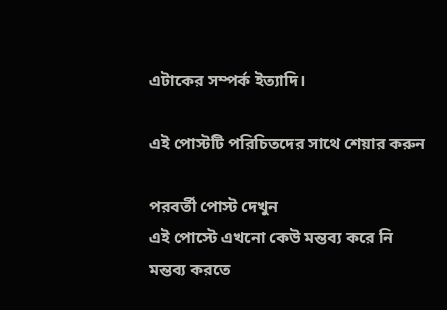এটাকের সম্পর্ক ইত্যাদি।

এই পোস্টটি পরিচিতদের সাথে শেয়ার করুন

পরবর্তী পোস্ট দেখুন
এই পোস্টে এখনো কেউ মন্তব্য করে নি
মন্তব্য করতে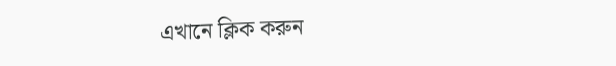এখানে ক্লিক করুন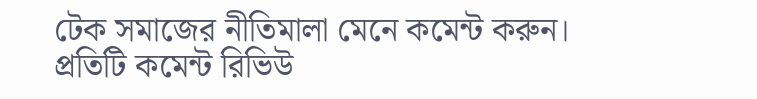টেক সমাজের নীতিমালা মেনে কমেন্ট করুন। প্রতিটি কমেন্ট রিভিউ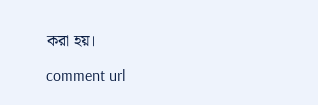করা হয়।

comment url